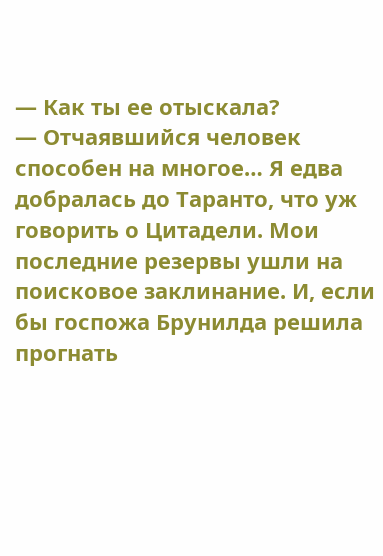— Как ты ее отыскала?
— Отчаявшийся человек способен на многое… Я едва добралась до Таранто, что уж говорить о Цитадели. Мои последние резервы ушли на поисковое заклинание. И, если бы госпожа Брунилда решила прогнать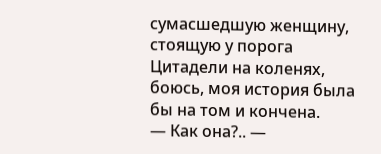сумасшедшую женщину, стоящую у порога Цитадели на коленях, боюсь, моя история была бы на том и кончена.
— Как она?.. —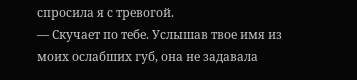спросила я с тревогой.
— Скучает по тебе. Услышав твое имя из моих ослабших губ, она не задавала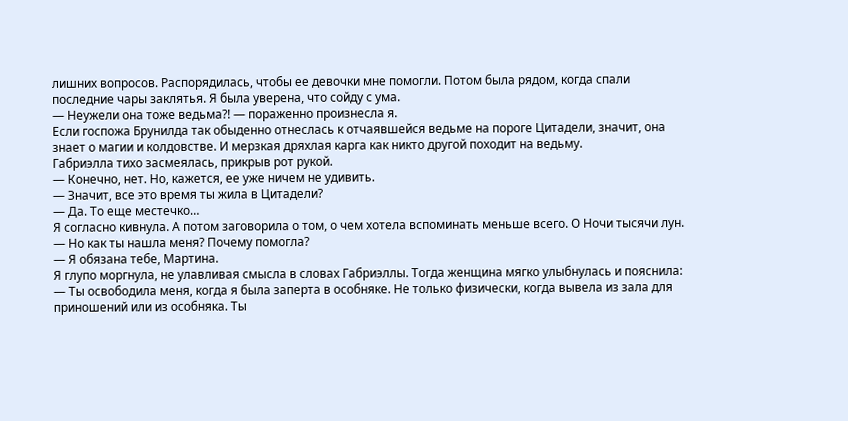лишних вопросов. Распорядилась, чтобы ее девочки мне помогли. Потом была рядом, когда спали последние чары заклятья. Я была уверена, что сойду с ума.
— Неужели она тоже ведьма?! — пораженно произнесла я.
Если госпожа Брунилда так обыденно отнеслась к отчаявшейся ведьме на пороге Цитадели, значит, она знает о магии и колдовстве. И мерзкая дряхлая карга как никто другой походит на ведьму.
Габриэлла тихо засмеялась, прикрыв рот рукой.
— Конечно, нет. Но, кажется, ее уже ничем не удивить.
— Значит, все это время ты жила в Цитадели?
— Да. То еще местечко…
Я согласно кивнула. А потом заговорила о том, о чем хотела вспоминать меньше всего. О Ночи тысячи лун.
— Но как ты нашла меня? Почему помогла?
— Я обязана тебе, Мартина.
Я глупо моргнула, не улавливая смысла в словах Габриэллы. Тогда женщина мягко улыбнулась и пояснила:
— Ты освободила меня, когда я была заперта в особняке. Не только физически, когда вывела из зала для приношений или из особняка. Ты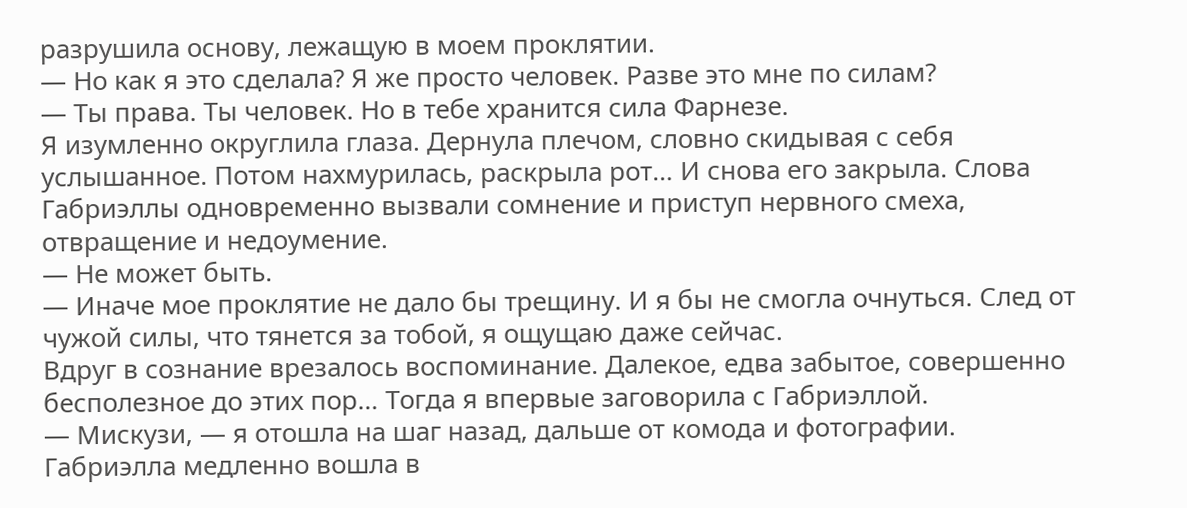разрушила основу, лежащую в моем проклятии.
— Но как я это сделала? Я же просто человек. Разве это мне по силам?
— Ты права. Ты человек. Но в тебе хранится сила Фарнезе.
Я изумленно округлила глаза. Дернула плечом, словно скидывая с себя услышанное. Потом нахмурилась, раскрыла рот… И снова его закрыла. Слова Габриэллы одновременно вызвали сомнение и приступ нервного смеха, отвращение и недоумение.
— Не может быть.
— Иначе мое проклятие не дало бы трещину. И я бы не смогла очнуться. След от чужой силы, что тянется за тобой, я ощущаю даже сейчас.
Вдруг в сознание врезалось воспоминание. Далекое, едва забытое, совершенно бесполезное до этих пор… Тогда я впервые заговорила с Габриэллой.
— Мискузи, — я отошла на шаг назад, дальше от комода и фотографии.
Габриэлла медленно вошла в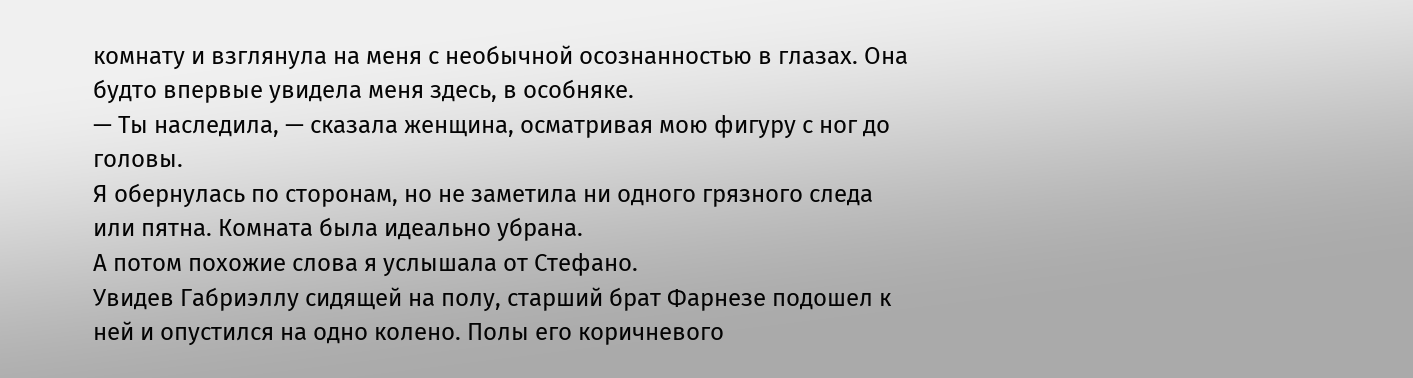комнату и взглянула на меня с необычной осознанностью в глазах. Она будто впервые увидела меня здесь, в особняке.
— Ты наследила, — сказала женщина, осматривая мою фигуру с ног до головы.
Я обернулась по сторонам, но не заметила ни одного грязного следа или пятна. Комната была идеально убрана.
А потом похожие слова я услышала от Стефано.
Увидев Габриэллу сидящей на полу, старший брат Фарнезе подошел к ней и опустился на одно колено. Полы его коричневого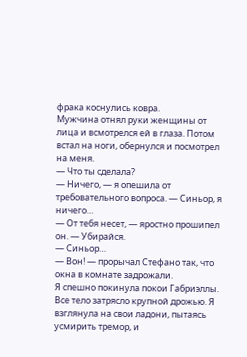фрака коснулись ковра.
Мужчина отнял руки женщины от лица и всмотрелся ей в глаза. Потом встал на ноги, обернулся и посмотрел на меня.
— Что ты сделала?
— Ничего, — я опешила от требовательного вопроса. — Синьор, я ничего…
— От тебя несет, — яростно прошипел он. — Убирайся.
— Синьор…
— Вон! — прорычал Стефано так, что окна в комнате задрожали.
Я спешно покинула покои Габриэллы. Все тело затрясло крупной дрожью. Я взглянула на свои ладони, пытаясь усмирить тремор, и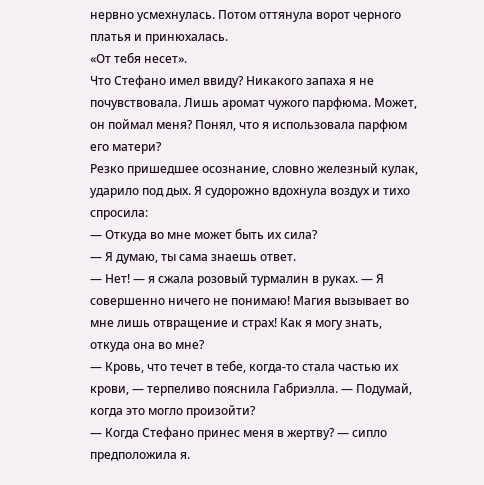нервно усмехнулась. Потом оттянула ворот черного платья и принюхалась.
«От тебя несет».
Что Стефано имел ввиду? Никакого запаха я не почувствовала. Лишь аромат чужого парфюма. Может, он поймал меня? Понял, что я использовала парфюм его матери?
Резко пришедшее осознание, словно железный кулак, ударило под дых. Я судорожно вдохнула воздух и тихо спросила:
— Откуда во мне может быть их сила?
— Я думаю, ты сама знаешь ответ.
— Нет! — я сжала розовый турмалин в руках. — Я совершенно ничего не понимаю! Магия вызывает во мне лишь отвращение и страх! Как я могу знать, откуда она во мне?
— Кровь, что течет в тебе, когда-то стала частью их крови, — терпеливо пояснила Габриэлла. — Подумай, когда это могло произойти?
— Когда Стефано принес меня в жертву? — сипло предположила я.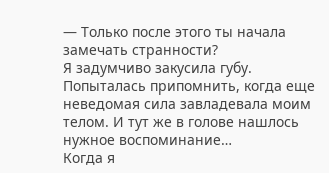— Только после этого ты начала замечать странности?
Я задумчиво закусила губу. Попыталась припомнить, когда еще неведомая сила завладевала моим телом. И тут же в голове нашлось нужное воспоминание…
Когда я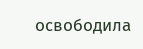освободила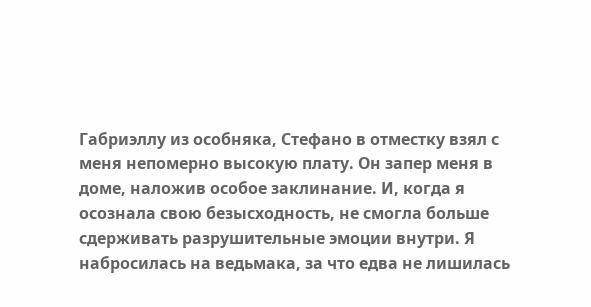Габриэллу из особняка, Стефано в отместку взял с меня непомерно высокую плату. Он запер меня в доме, наложив особое заклинание. И, когда я осознала свою безысходность, не смогла больше сдерживать разрушительные эмоции внутри. Я набросилась на ведьмака, за что едва не лишилась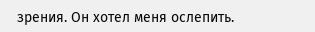зрения. Он хотел меня ослепить.